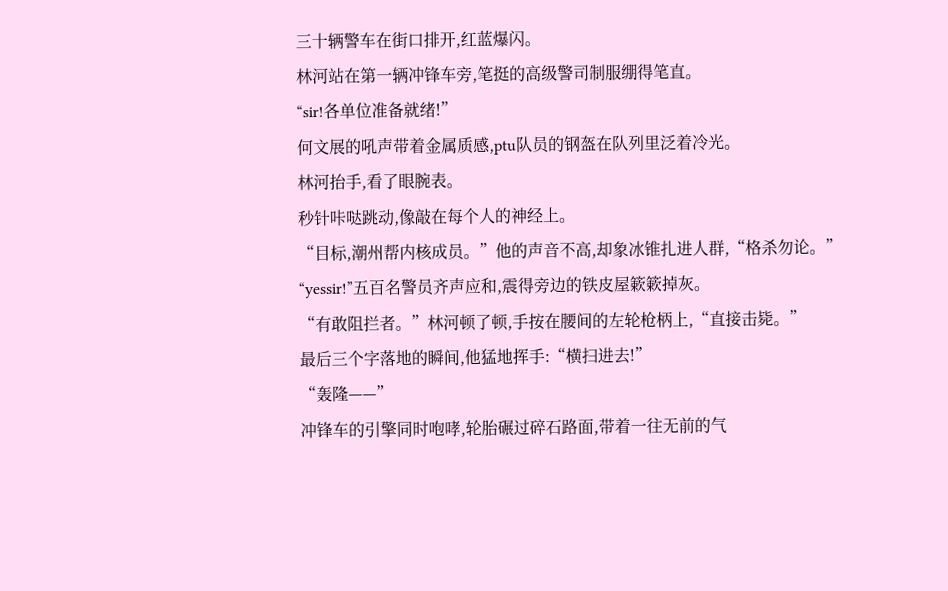三十辆警车在街口排开,红蓝爆闪。
林河站在第一辆冲锋车旁,笔挺的高级警司制服绷得笔直。
“sir!各单位准备就绪!”
何文展的吼声带着金属质感,ptu队员的钢盔在队列里泛着冷光。
林河抬手,看了眼腕表。
秒针咔哒跳动,像敲在每个人的神经上。
“目标,潮州帮内核成员。”他的声音不高,却象冰锥扎进人群,“格杀勿论。”
“yessir!”五百名警员齐声应和,震得旁边的铁皮屋簌簌掉灰。
“有敢阻拦者。”林河顿了顿,手按在腰间的左轮枪柄上,“直接击毙。”
最后三个字落地的瞬间,他猛地挥手:“横扫进去!”
“轰隆——”
冲锋车的引擎同时咆哮,轮胎碾过碎石路面,带着一往无前的气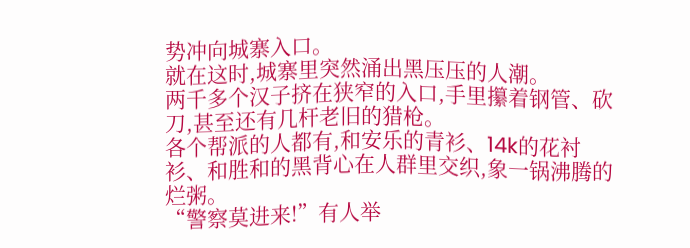势冲向城寨入口。
就在这时,城寨里突然涌出黑压压的人潮。
两千多个汉子挤在狭窄的入口,手里攥着钢管、砍刀,甚至还有几杆老旧的猎枪。
各个帮派的人都有,和安乐的青衫、14k的花衬衫、和胜和的黑背心在人群里交织,象一锅沸腾的烂粥。
“警察莫进来!”有人举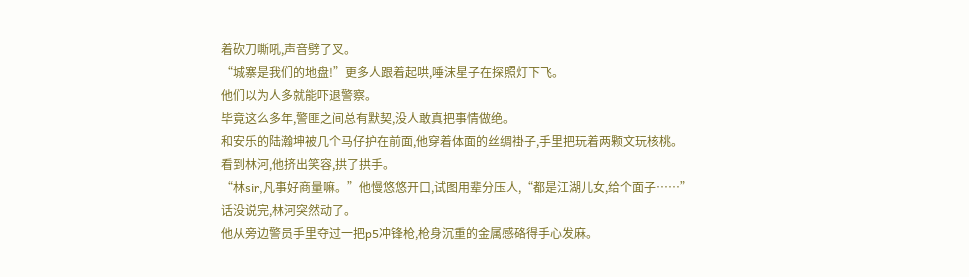着砍刀嘶吼,声音劈了叉。
“城寨是我们的地盘!”更多人跟着起哄,唾沫星子在探照灯下飞。
他们以为人多就能吓退警察。
毕竟这么多年,警匪之间总有默契,没人敢真把事情做绝。
和安乐的陆瀚坤被几个马仔护在前面,他穿着体面的丝绸褂子,手里把玩着两颗文玩核桃。
看到林河,他挤出笑容,拱了拱手。
“林sir,凡事好商量嘛。”他慢悠悠开口,试图用辈分压人,“都是江湖儿女,给个面子……”
话没说完,林河突然动了。
他从旁边警员手里夺过一把p5冲锋枪,枪身沉重的金属感硌得手心发麻。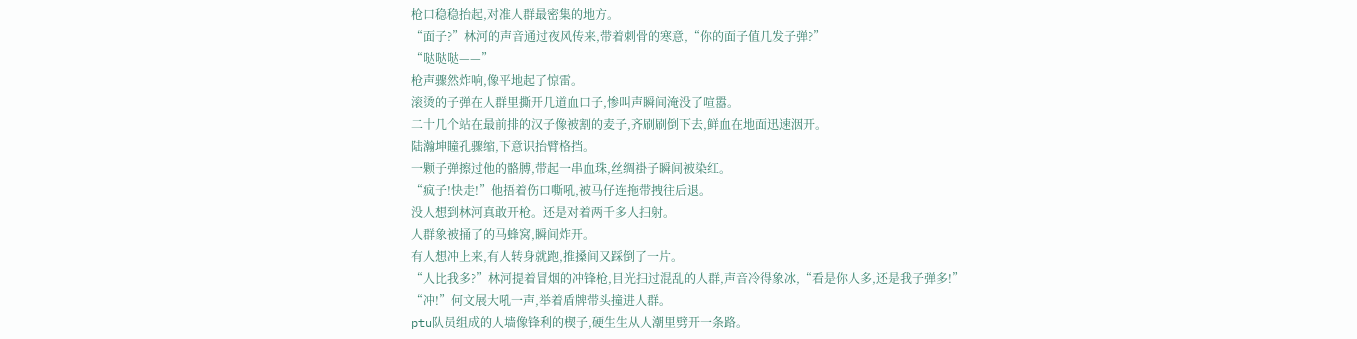枪口稳稳抬起,对准人群最密集的地方。
“面子?”林河的声音通过夜风传来,带着刺骨的寒意,“你的面子值几发子弹?”
“哒哒哒——”
枪声骤然炸响,像平地起了惊雷。
滚烫的子弹在人群里撕开几道血口子,惨叫声瞬间淹没了喧嚣。
二十几个站在最前排的汉子像被割的麦子,齐刷刷倒下去,鲜血在地面迅速洇开。
陆瀚坤瞳孔骤缩,下意识抬臂格挡。
一颗子弹擦过他的骼膊,带起一串血珠,丝绸褂子瞬间被染红。
“疯子!快走!”他捂着伤口嘶吼,被马仔连拖带拽往后退。
没人想到林河真敢开枪。还是对着两千多人扫射。
人群象被捅了的马蜂窝,瞬间炸开。
有人想冲上来,有人转身就跑,推搡间又踩倒了一片。
“人比我多?”林河提着冒烟的冲锋枪,目光扫过混乱的人群,声音冷得象冰,“看是你人多,还是我子弹多!”
“冲!”何文展大吼一声,举着盾牌带头撞进人群。
ptu队员组成的人墙像锋利的楔子,硬生生从人潮里劈开一条路。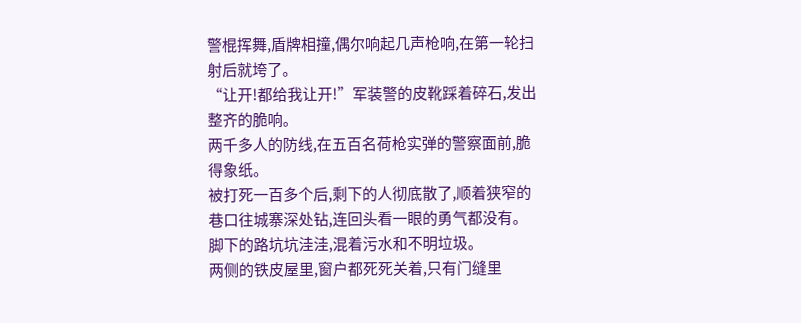警棍挥舞,盾牌相撞,偶尔响起几声枪响,在第一轮扫射后就垮了。
“让开!都给我让开!”军装警的皮靴踩着碎石,发出整齐的脆响。
两千多人的防线,在五百名荷枪实弹的警察面前,脆得象纸。
被打死一百多个后,剩下的人彻底散了,顺着狭窄的巷口往城寨深处钻,连回头看一眼的勇气都没有。
脚下的路坑坑洼洼,混着污水和不明垃圾。
两侧的铁皮屋里,窗户都死死关着,只有门缝里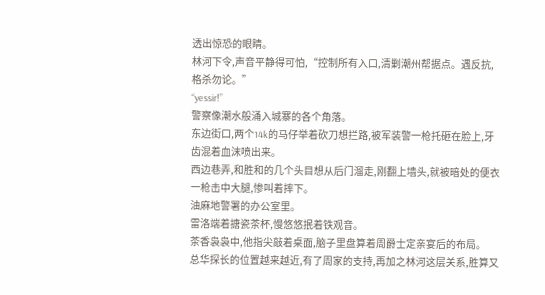透出惊恐的眼睛。
林河下令,声音平静得可怕,“控制所有入口,清剿潮州帮据点。遇反抗,格杀勿论。”
“yessir!”
警察像潮水般涌入城寨的各个角落。
东边街口,两个14k的马仔举着砍刀想拦路,被军装警一枪托砸在脸上,牙齿混着血沫喷出来。
西边巷弄,和胜和的几个头目想从后门溜走,刚翻上墙头,就被暗处的便衣一枪击中大腿,惨叫着摔下。
油麻地警署的办公室里。
雷洛端着搪瓷茶杯,慢悠悠抿着铁观音。
茶香袅袅中,他指尖敲着桌面,脑子里盘算着周爵士定亲宴后的布局。
总华探长的位置越来越近,有了周家的支持,再加之林河这层关系,胜算又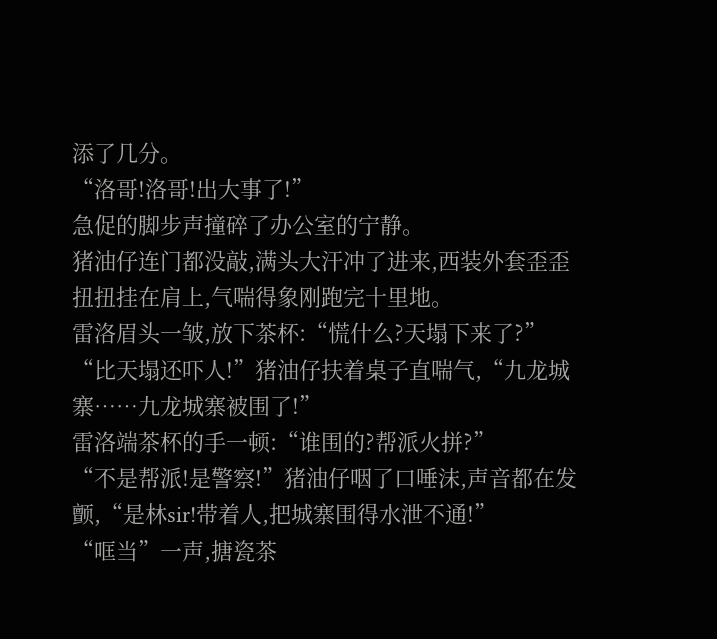添了几分。
“洛哥!洛哥!出大事了!”
急促的脚步声撞碎了办公室的宁静。
猪油仔连门都没敲,满头大汗冲了进来,西装外套歪歪扭扭挂在肩上,气喘得象刚跑完十里地。
雷洛眉头一皱,放下茶杯:“慌什么?天塌下来了?”
“比天塌还吓人!”猪油仔扶着桌子直喘气,“九龙城寨……九龙城寨被围了!”
雷洛端茶杯的手一顿:“谁围的?帮派火拼?”
“不是帮派!是警察!”猪油仔咽了口唾沫,声音都在发颤,“是林sir!带着人,把城寨围得水泄不通!”
“哐当”一声,搪瓷茶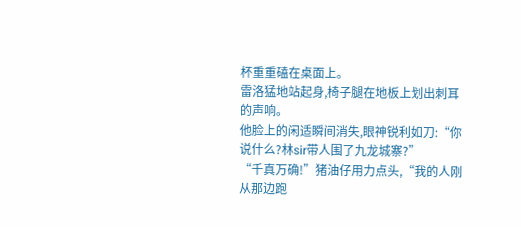杯重重磕在桌面上。
雷洛猛地站起身,椅子腿在地板上划出刺耳的声响。
他脸上的闲适瞬间消失,眼神锐利如刀:“你说什么?林sir带人围了九龙城寨?”
“千真万确!”猪油仔用力点头,“我的人刚从那边跑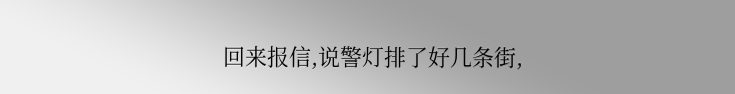回来报信,说警灯排了好几条街,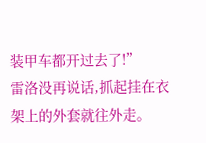装甲车都开过去了!”
雷洛没再说话,抓起挂在衣架上的外套就往外走。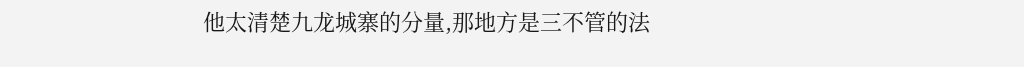他太清楚九龙城寨的分量,那地方是三不管的法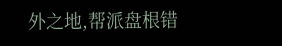外之地,帮派盘根错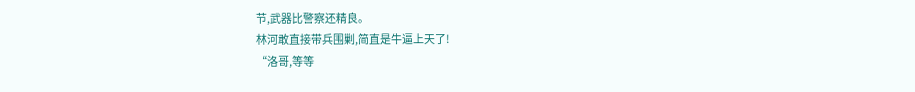节,武器比警察还精良。
林河敢直接带兵围剿,简直是牛逼上天了!
“洛哥,等等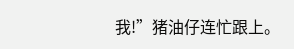我!”猪油仔连忙跟上。